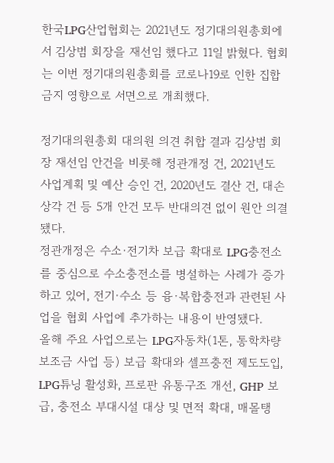한국LPG산업협회는 2021년도 정기대의원총회에서 김상범 회장을 재선임 했다고 11일 밝혔다. 협회는 이번 정기대의원총회를 코로나19로 인한 집합금지 영향으로 서면으로 개최했다.

정기대의원총회 대의원 의견 취합 결과 김상범 회장 재선임 안건을 비롯해 정관개정 건, 2021년도 사업계획 및 예산 승인 건, 2020년도 결산 건, 대손상각 건 등 5개 안건 모두 반대의견 없이 원안 의결됐다.
정관개정은 수소·전기차 보급 확대로 LPG충전소를 중심으로 수소충전소를 병설하는 사례가 증가하고 있어, 전기·수소 등 융·복합충전과 관련된 사업을 협회 사업에 추가하는 내용이 반영됐다.
올해 주요 사업으로는 LPG자동차(1톤, 통학차량 보조금 사업 등) 보급 확대와 셀프충전 제도도입, LPG튜닝 활성화, 프로판 유통구조 개선, GHP 보급, 충전소 부대시설 대상 및 면적 확대, 매몰탱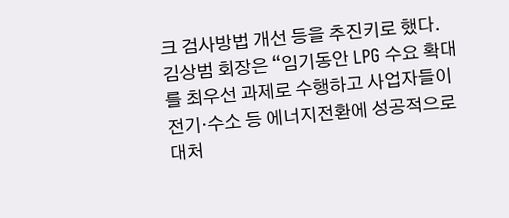크 검사방법 개선 등을 추진키로 했다.
김상범 회장은 “임기동안 LPG 수요 확대를 최우선 과제로 수행하고 사업자들이 전기·수소 등 에너지전환에 성공적으로 대처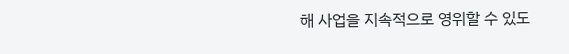해 사업을 지속적으로 영위할 수 있도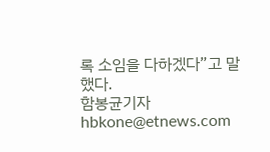록 소임을 다하겠다”고 말했다.
함봉균기자 hbkone@etnews.com